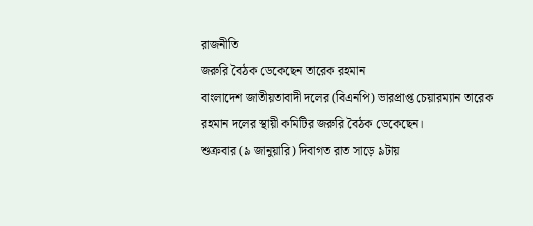রাজনীতি
জরুরি বৈঠক ডেকেছেন তারেক রহমান
বাংলাদেশ জাতীয়তাবাদী দলের (বিএনপি) ভারপ্রাপ্ত চেয়ারম্যান তারেক রহমান দলের স্থায়ী কমিটির জরুরি বৈঠক ডেকেছেন।
শুক্রবার (৯ জানুয়ারি) দিবাগত রাত সাড়ে ৯টায়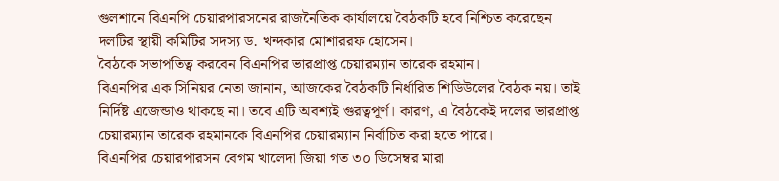গুলশানে বিএনপি চেয়ারপারসনের রাজনৈতিক কার্যালয়ে বৈঠকটি হবে নিশ্চিত করেছেন দলটির স্থায়ী কমিটির সদস্য ড. খন্দকার মোশাররফ হোসেন।
বৈঠকে সভাপতিত্ব করবেন বিএনপির ভারপ্রাপ্ত চেয়ারম্যান তারেক রহমান।
বিএনপির এক সিনিয়র নেতা জানান, আজকের বৈঠকটি নির্ধারিত শিডিউলের বৈঠক নয়। তাই নির্দিষ্ট এজেন্ডাও থাকছে না। তবে এটি অবশ্যই গুরত্বপূর্ণ। কারণ, এ বৈঠকেই দলের ভারপ্রাপ্ত চেয়ারম্যান তারেক রহমানকে বিএনপির চেয়ারম্যান নির্বাচিত করা হতে পারে।
বিএনপির চেয়ারপারসন বেগম খালেদা জিয়া গত ৩০ ডিসেম্বর মারা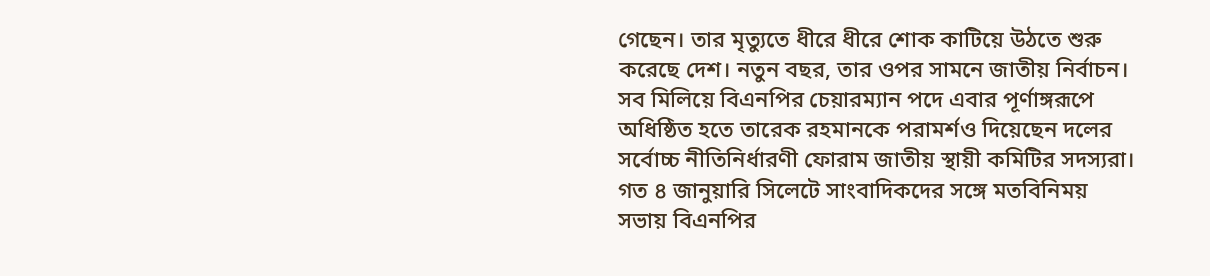গেছেন। তার মৃত্যুতে ধীরে ধীরে শোক কাটিয়ে উঠতে শুরু করেছে দেশ। নতুন বছর, তার ওপর সামনে জাতীয় নির্বাচন। সব মিলিয়ে বিএনপির চেয়ারম্যান পদে এবার পূর্ণাঙ্গরূপে অধিষ্ঠিত হতে তারেক রহমানকে পরামর্শও দিয়েছেন দলের সর্বোচ্চ নীতিনির্ধারণী ফোরাম জাতীয় স্থায়ী কমিটির সদস্যরা।
গত ৪ জানুয়ারি সিলেটে সাংবাদিকদের সঙ্গে মতবিনিময় সভায় বিএনপির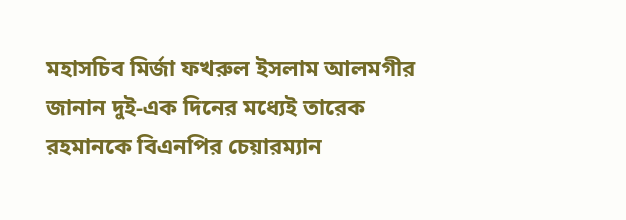মহাসচিব মির্জা ফখরুল ইসলাম আলমগীর জানান দুই-এক দিনের মধ্যেই তারেক রহমানকে বিএনপির চেয়ারম্যান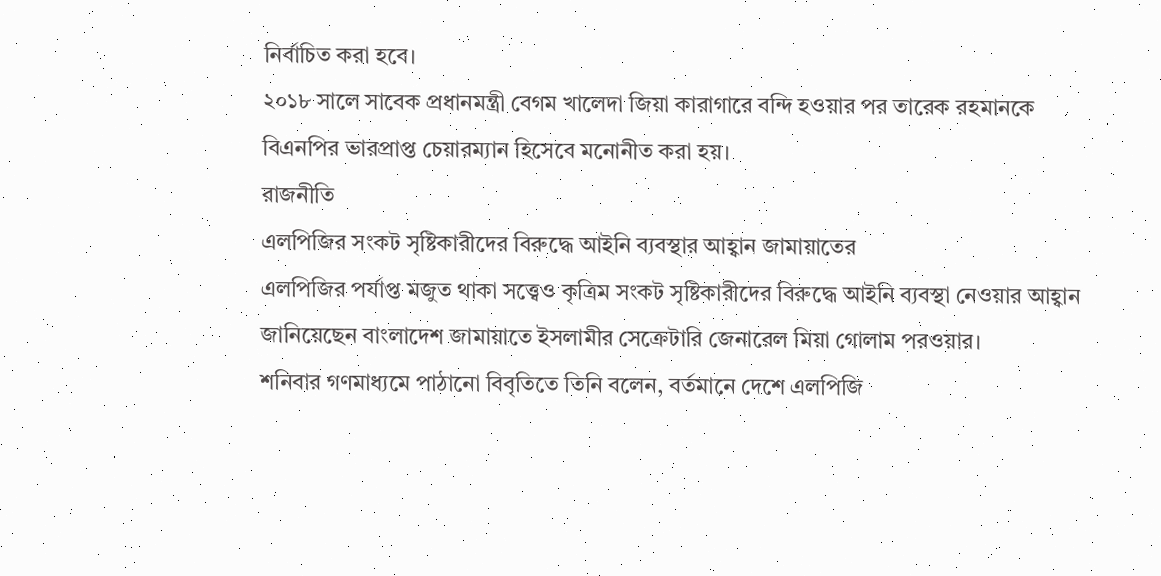নির্বাচিত করা হবে।
২০১৮ সালে সাবেক প্রধানমন্ত্রী বেগম খালেদা জিয়া কারাগারে বন্দি হওয়ার পর তারেক রহমানকে বিএনপির ভারপ্রাপ্ত চেয়ারম্যান হিসেবে মনোনীত করা হয়।
রাজনীতি
এলপিজির সংকট সৃষ্টিকারীদের বিরুদ্ধে আইনি ব্যবস্থার আহ্বান জামায়াতের
এলপিজির পর্যাপ্ত মজুত থাকা সত্ত্বেও কৃত্রিম সংকট সৃষ্টিকারীদের বিরুদ্ধে আইনি ব্যবস্থা নেওয়ার আহ্বান জানিয়েছেন বাংলাদেশ জামায়াতে ইসলামীর সেক্রেটারি জেনারেল মিয়া গোলাম পরওয়ার।
শনিবার গণমাধ্যমে পাঠানো বিবৃতিতে তিনি বলেন, বর্তমানে দেশে এলপিজি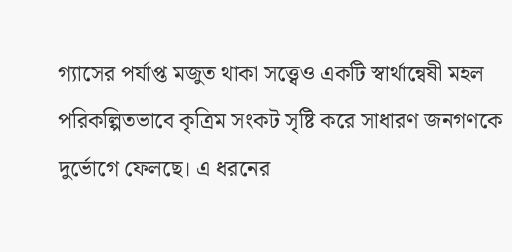গ্যাসের পর্যাপ্ত মজুত থাকা সত্ত্বেও একটি স্বার্থান্বেষী মহল পরিকল্পিতভাবে কৃত্রিম সংকট সৃষ্টি করে সাধারণ জনগণকে দুর্ভোগে ফেলছে। এ ধরনের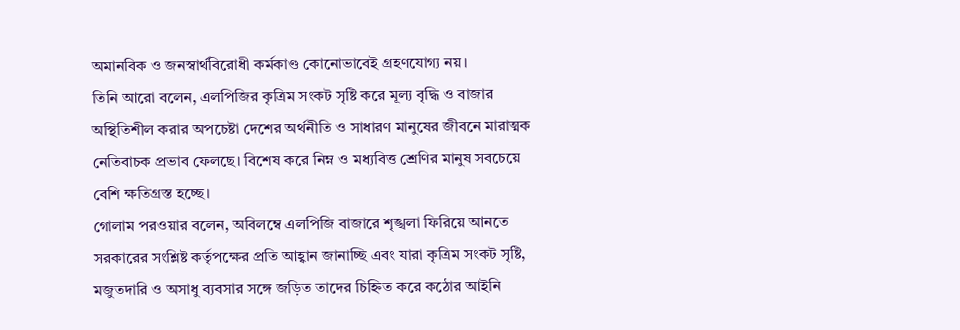অমানবিক ও জনস্বার্থবিরোধী কর্মকাণ্ড কোনোভাবেই গ্রহণযোগ্য নয়।
তিনি আরো বলেন, এলপিজির কৃত্রিম সংকট সৃষ্টি করে মূল্য বৃদ্ধি ও বাজার অস্থিতিশীল করার অপচেষ্টা দেশের অর্থনীতি ও সাধারণ মানুষের জীবনে মারাত্মক নেতিবাচক প্রভাব ফেলছে। বিশেষ করে নিম্ন ও মধ্যবিত্ত শ্রেণির মানুষ সবচেয়ে বেশি ক্ষতিগ্রস্ত হচ্ছে।
গোলাম পরওয়ার বলেন, অবিলম্বে এলপিজি বাজারে শৃঙ্খলা ফিরিয়ে আনতে সরকারের সংশ্লিষ্ট কর্তৃপক্ষের প্রতি আহ্বান জানাচ্ছি এবং যারা কৃত্রিম সংকট সৃষ্টি, মজুতদারি ও অসাধু ব্যবসার সঙ্গে জড়িত তাদের চিহ্নিত করে কঠোর আইনি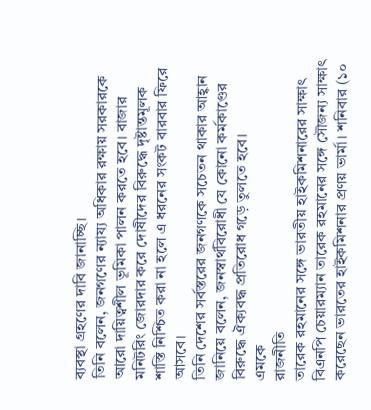ব্যবস্থা গ্রহণের দাবি জানাচ্ছি।
তিনি বলেন, জনগণের ন্যায্য অধিকার রক্ষায় সরকারকে আরো দায়িত্বশীল ভূমিকা পালন করতে হবে। বাজার মনিটরিং জোরদার করে দোষীদের বিরুদ্ধে দৃষ্টান্তমূলক শাস্তি নিশ্চিত করা না হলে এ ধরনের সংকট বারবার ফিরে আসবে।
তিনি দেশের সর্বস্তরের জনগণকে সচেতন থাকার আহ্বান জানিয়ে বলেন, জনস্বার্থবিরোধী যে কোনো কর্মকাণ্ডের বিরুদ্ধে ঐক্যবদ্ধ প্রতিরোধ গড়ে তুলতে হবে।
এমকে
রাজনীতি
তারেক রহমানের সঙ্গে ভারতীয় হাইকমিশনারের সাক্ষাৎ
বিএনপি চেয়ারম্যান তারেক রহমানের সঙ্গে সৌজন্য সাক্ষাৎ করেছেন ভারতের হাইকমিশনার প্রণয় ভার্মা। শনিবার (১০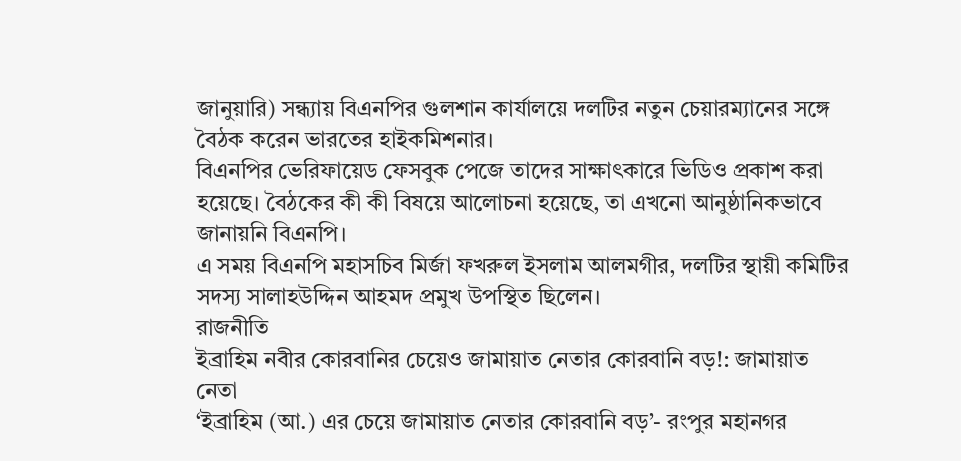জানুয়ারি) সন্ধ্যায় বিএনপির গুলশান কার্যালয়ে দলটির নতুন চেয়ারম্যানের সঙ্গে বৈঠক করেন ভারতের হাইকমিশনার।
বিএনপির ভেরিফায়েড ফেসবুক পেজে তাদের সাক্ষাৎকারে ভিডিও প্রকাশ করা হয়েছে। বৈঠকের কী কী বিষয়ে আলোচনা হয়েছে, তা এখনো আনুষ্ঠানিকভাবে জানায়নি বিএনপি।
এ সময় বিএনপি মহাসচিব মির্জা ফখরুল ইসলাম আলমগীর, দলটির স্থায়ী কমিটির সদস্য সালাহউদ্দিন আহমদ প্রমুখ উপস্থিত ছিলেন।
রাজনীতি
ইব্রাহিম নবীর কোরবানির চেয়েও জামায়াত নেতার কোরবানি বড়!: জামায়াত নেতা
‘ইব্রাহিম (আ.) এর চেয়ে জামায়াত নেতার কোরবানি বড়’- রংপুর মহানগর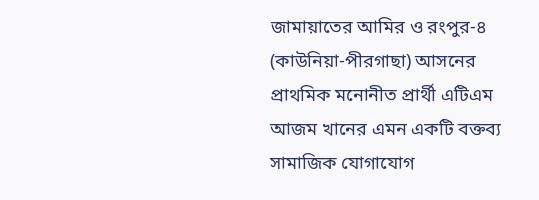জামায়াতের আমির ও রংপুর-৪ (কাউনিয়া-পীরগাছা) আসনের প্রাথমিক মনোনীত প্রার্থী এটিএম আজম খানের এমন একটি বক্তব্য সামাজিক যোগাযোগ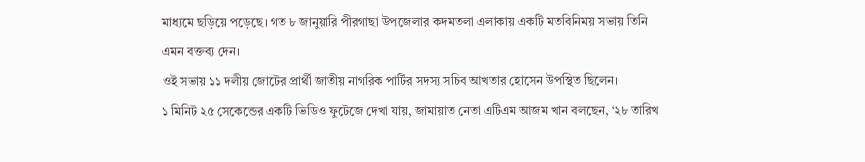মাধ্যমে ছড়িয়ে পড়েছে। গত ৮ জানুয়ারি পীরগাছা উপজেলার কদমতলা এলাকায় একটি মতবিনিময় সভায় তিনি এমন বক্তব্য দেন।
ওই সভায় ১১ দলীয় জোটের প্রার্থী জাতীয় নাগরিক পার্টির সদস্য সচিব আখতার হোসেন উপস্থিত ছিলেন।
১ মিনিট ২৫ সেকেন্ডের একটি ভিডিও ফুটেজে দেখা যায়, জামায়াত নেতা এটিএম আজম খান বলছেন, ‘২৮ তারিখ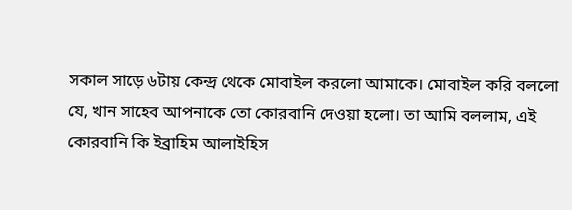সকাল সাড়ে ৬টায় কেন্দ্র থেকে মোবাইল করলো আমাকে। মোবাইল করি বললো যে, খান সাহেব আপনাকে তো কোরবানি দেওয়া হলো। তা আমি বললাম, এই কোরবানি কি ইব্রাহিম আলাইহিস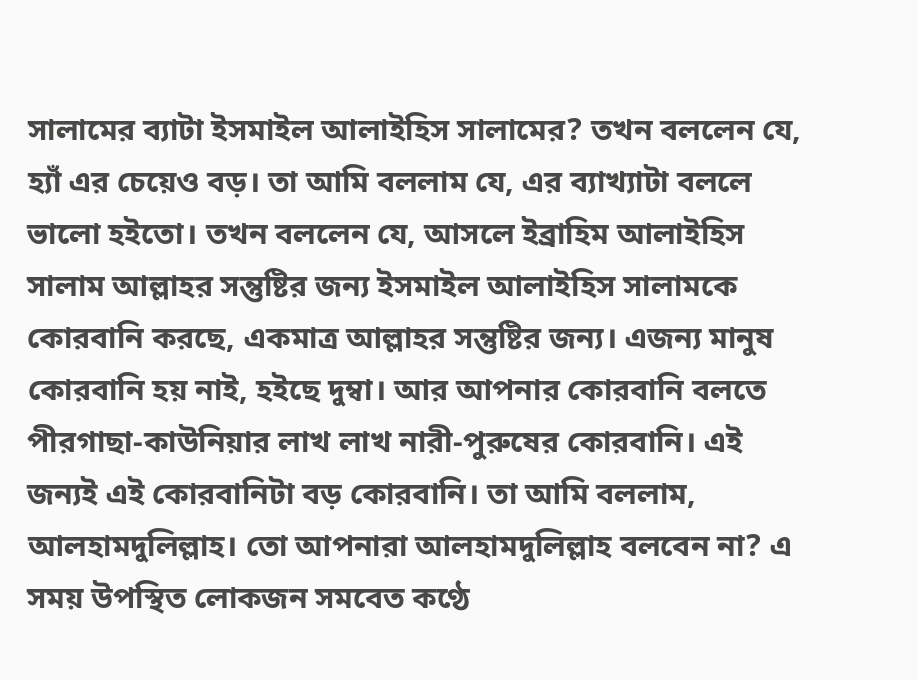সালামের ব্যাটা ইসমাইল আলাইহিস সালামের? তখন বললেন যে, হ্যাঁ এর চেয়েও বড়। তা আমি বললাম যে, এর ব্যাখ্যাটা বললে ভালো হইতো। তখন বললেন যে, আসলে ইব্রাহিম আলাইহিস সালাম আল্লাহর সন্তুষ্টির জন্য ইসমাইল আলাইহিস সালামকে কোরবানি করছে, একমাত্র আল্লাহর সন্তুষ্টির জন্য। এজন্য মানুষ কোরবানি হয় নাই, হইছে দুম্বা। আর আপনার কোরবানি বলতে পীরগাছা-কাউনিয়ার লাখ লাখ নারী-পুরুষের কোরবানি। এই জন্যই এই কোরবানিটা বড় কোরবানি। তা আমি বললাম, আলহামদুলিল্লাহ। তো আপনারা আলহামদুলিল্লাহ বলবেন না? এ সময় উপস্থিত লোকজন সমবেত কণ্ঠে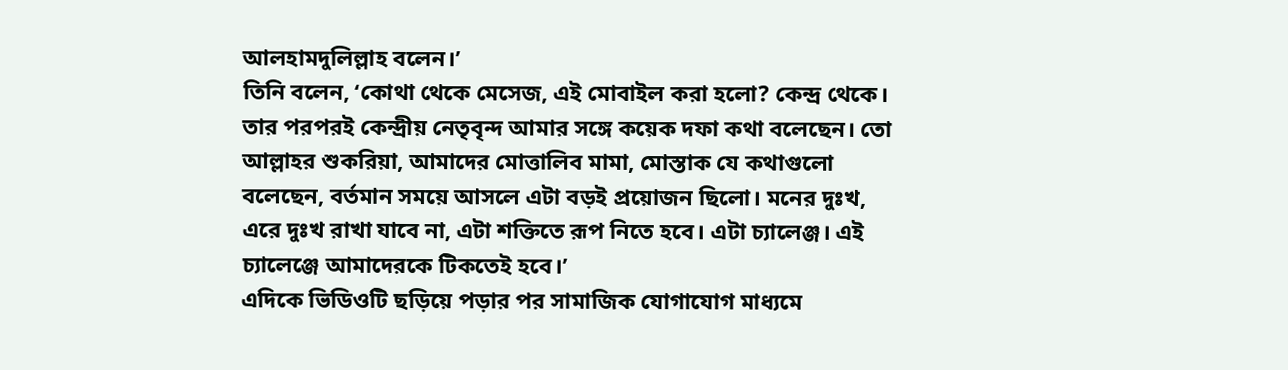আলহামদুলিল্লাহ বলেন।’
তিনি বলেন, ‘কোথা থেকে মেসেজ, এই মোবাইল করা হলো? কেন্দ্র থেকে। তার পরপরই কেন্দ্রীয় নেতৃবৃন্দ আমার সঙ্গে কয়েক দফা কথা বলেছেন। তো আল্লাহর শুকরিয়া, আমাদের মোত্তালিব মামা, মোস্তাক যে কথাগুলো বলেছেন, বর্তমান সময়ে আসলে এটা বড়ই প্রয়োজন ছিলো। মনের দুঃখ, এরে দুঃখ রাখা যাবে না, এটা শক্তিতে রূপ নিতে হবে। এটা চ্যালেঞ্জ। এই চ্যালেঞ্জে আমাদেরকে টিকতেই হবে।’
এদিকে ভিডিওটি ছড়িয়ে পড়ার পর সামাজিক যোগাযোগ মাধ্যমে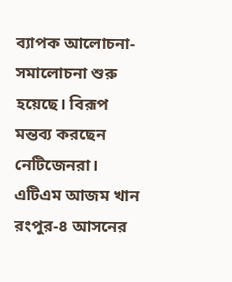ব্যাপক আলোচনা-সমালোচনা শুরু হয়েছে। বিরূপ মন্তব্য করছেন নেটিজেনরা।
এটিএম আজম খান রংপুর-৪ আসনের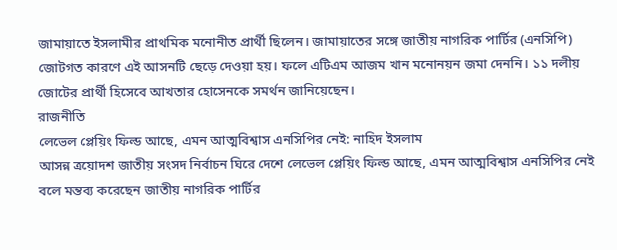জামায়াতে ইসলামীর প্রাথমিক মনোনীত প্রার্থী ছিলেন। জামায়াতের সঙ্গে জাতীয় নাগরিক পার্টির (এনসিপি) জোটগত কারণে এই আসনটি ছেড়ে দেওয়া হয়। ফলে এটিএম আজম খান মনোনয়ন জমা দেননি। ১১ দলীয় জোটের প্রার্থী হিসেবে আখতার হোসেনকে সমর্থন জানিয়েছেন।
রাজনীতি
লেভেল প্লেয়িং ফিল্ড আছে, এমন আত্মবিশ্বাস এনসিপির নেই: নাহিদ ইসলাম
আসন্ন ত্রয়োদশ জাতীয় সংসদ নির্বাচন ঘিরে দেশে লেভেল প্লেয়িং ফিল্ড আছে, এমন আত্মবিশ্বাস এনসিপির নেই বলে মন্তব্য করেছেন জাতীয় নাগরিক পার্টির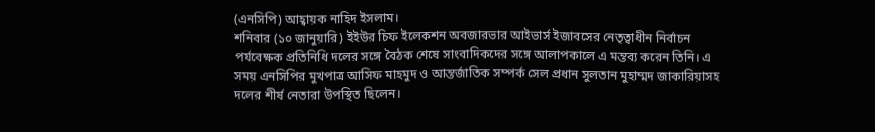(এনসিপি) আহ্বায়ক নাহিদ ইসলাম।
শনিবার (১০ জানুয়ারি) ইইউর চিফ ইলেকশন অবজারভার আইভার্স ইজাবসের নেতৃত্বাধীন নির্বাচন পর্যবেক্ষক প্রতিনিধি দলের সঙ্গে বৈঠক শেষে সাংবাদিকদের সঙ্গে আলাপকালে এ মন্তব্য করেন তিনি। এ সময় এনসিপির মুখপাত্র আসিফ মাহমুদ ও আন্তর্জাতিক সম্পর্ক সেল প্রধান সুলতান মুহাম্মদ জাকারিয়াসহ দলের শীর্ষ নেতারা উপস্থিত ছিলেন।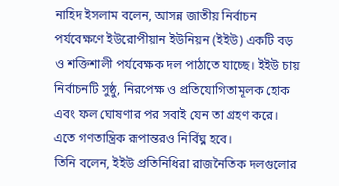নাহিদ ইসলাম বলেন, আসন্ন জাতীয় নির্বাচন পর্যবেক্ষণে ইউরোপীয়ান ইউনিয়ন (ইইউ) একটি বড় ও শক্তিশালী পর্যবেক্ষক দল পাঠাতে যাচ্ছে। ইইউ চায় নির্বাচনটি সুষ্ঠু, নিরপেক্ষ ও প্রতিযোগিতামূলক হোক এবং ফল ঘোষণার পর সবাই যেন তা গ্রহণ করে। এতে গণতান্ত্রিক রূপান্তরও নির্বিঘ্ন হবে।
তিনি বলেন, ইইউ প্রতিনিধিরা রাজনৈতিক দলগুলোর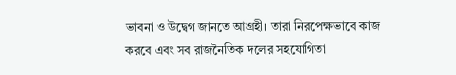ভাবনা ও উদ্বেগ জানতে আগ্রহী। তারা নিরপেক্ষভাবে কাজ করবে এবং সব রাজনৈতিক দলের সহযোগিতা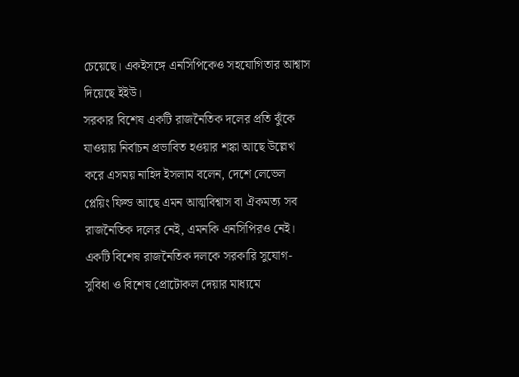চেয়েছে। একইসঙ্গে এনসিপিকেও সহযোগিতার আশ্বাস দিয়েছে ইইউ।
সরকার বিশেষ একটি রাজনৈতিক দলের প্রতি ঝুঁকে যাওয়ায় নির্বাচন প্রভাবিত হওয়ার শঙ্কা আছে উল্লেখ করে এসময় নাহিদ ইসলাম বলেন, দেশে লেভেল প্লেয়িং ফিল্ড আছে এমন আত্মবিশ্বাস বা ঐকমত্য সব রাজনৈতিক দলের নেই, এমনকি এনসিপিরও নেই। একটি বিশেষ রাজনৈতিক দলকে সরকারি সুযোগ-সুবিধা ও বিশেষ প্রোটোকল দেয়ার মাধ্যমে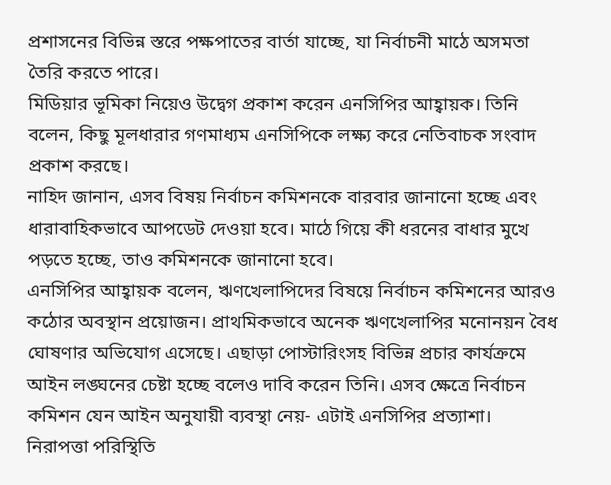প্রশাসনের বিভিন্ন স্তরে পক্ষপাতের বার্তা যাচ্ছে, যা নির্বাচনী মাঠে অসমতা তৈরি করতে পারে।
মিডিয়ার ভূমিকা নিয়েও উদ্বেগ প্রকাশ করেন এনসিপির আহ্বায়ক। তিনি বলেন, কিছু মূলধারার গণমাধ্যম এনসিপিকে লক্ষ্য করে নেতিবাচক সংবাদ প্রকাশ করছে।
নাহিদ জানান, এসব বিষয় নির্বাচন কমিশনকে বারবার জানানো হচ্ছে এবং ধারাবাহিকভাবে আপডেট দেওয়া হবে। মাঠে গিয়ে কী ধরনের বাধার মুখে পড়তে হচ্ছে, তাও কমিশনকে জানানো হবে।
এনসিপির আহ্বায়ক বলেন, ঋণখেলাপিদের বিষয়ে নির্বাচন কমিশনের আরও কঠোর অবস্থান প্রয়োজন। প্রাথমিকভাবে অনেক ঋণখেলাপির মনোনয়ন বৈধ ঘোষণার অভিযোগ এসেছে। এছাড়া পোস্টারিংসহ বিভিন্ন প্রচার কার্যক্রমে আইন লঙ্ঘনের চেষ্টা হচ্ছে বলেও দাবি করেন তিনি। এসব ক্ষেত্রে নির্বাচন কমিশন যেন আইন অনুযায়ী ব্যবস্থা নেয়- এটাই এনসিপির প্রত্যাশা।
নিরাপত্তা পরিস্থিতি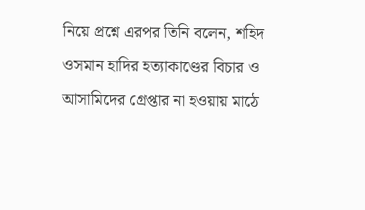নিয়ে প্রশ্নে এরপর তিনি বলেন, শহিদ ওসমান হাদির হত্যাকাণ্ডের বিচার ও আসামিদের গ্রেপ্তার না হওয়ায় মাঠে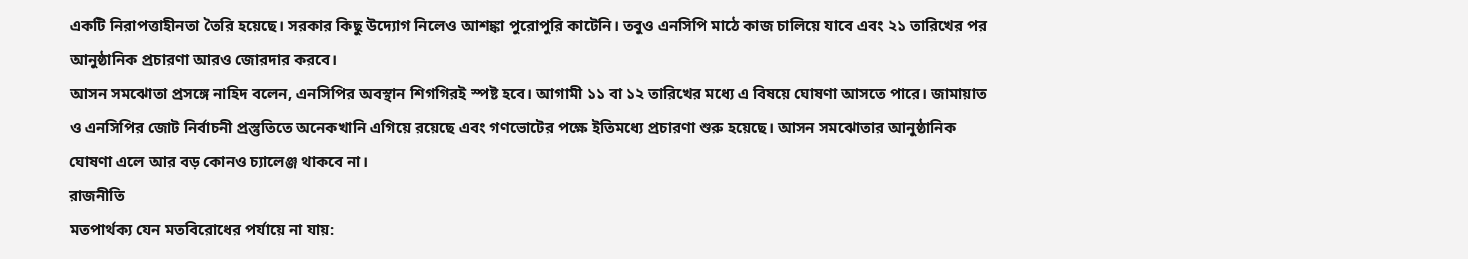একটি নিরাপত্তাহীনতা তৈরি হয়েছে। সরকার কিছু উদ্যোগ নিলেও আশঙ্কা পুরোপুরি কাটেনি। তবুও এনসিপি মাঠে কাজ চালিয়ে যাবে এবং ২১ তারিখের পর আনুষ্ঠানিক প্রচারণা আরও জোরদার করবে।
আসন সমঝোতা প্রসঙ্গে নাহিদ বলেন, এনসিপির অবস্থান শিগগিরই স্পষ্ট হবে। আগামী ১১ বা ১২ তারিখের মধ্যে এ বিষয়ে ঘোষণা আসতে পারে। জামায়াত ও এনসিপির জোট নির্বাচনী প্রস্তুতিতে অনেকখানি এগিয়ে রয়েছে এবং গণভোটের পক্ষে ইতিমধ্যে প্রচারণা শুরু হয়েছে। আসন সমঝোতার আনুষ্ঠানিক ঘোষণা এলে আর বড় কোনও চ্যালেঞ্জ থাকবে না।
রাজনীতি
মতপার্থক্য যেন মতবিরোধের পর্যায়ে না যায়: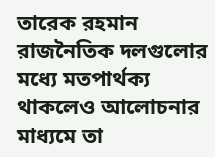তারেক রহমান
রাজনৈতিক দলগুলোর মধ্যে মতপার্থক্য থাকলেও আলোচনার মাধ্যমে তা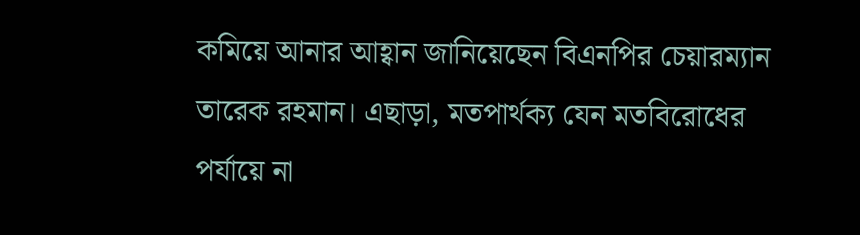কমিয়ে আনার আহ্বান জানিয়েছেন বিএনপির চেয়ারম্যান তারেক রহমান। এছাড়া, মতপার্থক্য যেন মতবিরোধের পর্যায়ে না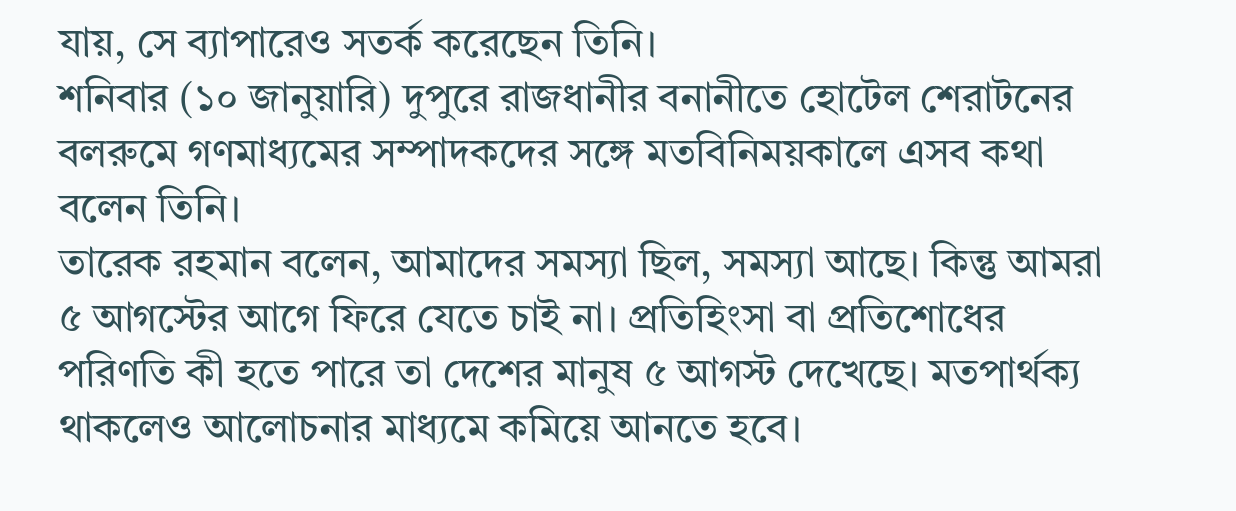যায়, সে ব্যাপারেও সতর্ক করেছেন তিনি।
শনিবার (১০ জানুয়ারি) দুপুরে রাজধানীর বনানীতে হোটেল শেরাটনের বলরুমে গণমাধ্যমের সম্পাদকদের সঙ্গে মতবিনিময়কালে এসব কথা বলেন তিনি।
তারেক রহমান বলেন, আমাদের সমস্যা ছিল, সমস্যা আছে। কিন্তু আমরা ৫ আগস্টের আগে ফিরে যেতে চাই না। প্রতিহিংসা বা প্রতিশোধের পরিণতি কী হতে পারে তা দেশের মানুষ ৫ আগস্ট দেখেছে। মতপার্থক্য থাকলেও আলোচনার মাধ্যমে কমিয়ে আনতে হবে।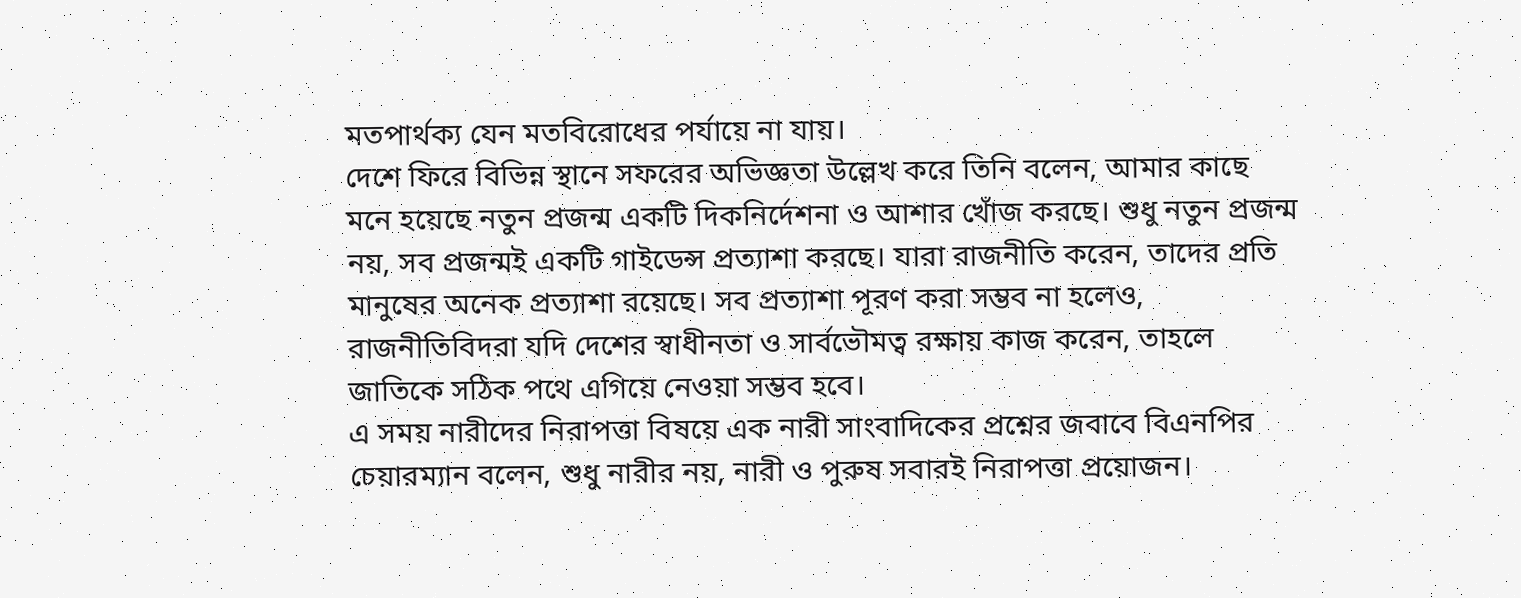মতপার্থক্য যেন মতবিরোধের পর্যায়ে না যায়।
দেশে ফিরে বিভিন্ন স্থানে সফরের অভিজ্ঞতা উল্লেখ করে তিনি বলেন, আমার কাছে মনে হয়েছে নতুন প্রজন্ম একটি দিকনির্দেশনা ও আশার খোঁজ করছে। শুধু নতুন প্রজন্ম নয়, সব প্রজন্মই একটি গাইডেন্স প্রত্যাশা করছে। যারা রাজনীতি করেন, তাদের প্রতি মানুষের অনেক প্রত্যাশা রয়েছে। সব প্রত্যাশা পূরণ করা সম্ভব না হলেও, রাজনীতিবিদরা যদি দেশের স্বাধীনতা ও সার্বভৌমত্ব রক্ষায় কাজ করেন, তাহলে জাতিকে সঠিক পথে এগিয়ে নেওয়া সম্ভব হবে।
এ সময় নারীদের নিরাপত্তা বিষয়ে এক নারী সাংবাদিকের প্রশ্নের জবাবে বিএনপির চেয়ারম্যান বলেন, শুধু নারীর নয়, নারী ও পুরুষ সবারই নিরাপত্তা প্রয়োজন।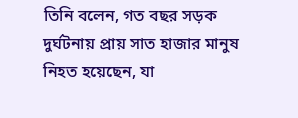তিনি বলেন, গত বছর সড়ক দুর্ঘটনায় প্রায় সাত হাজার মানুষ নিহত হয়েছেন, যা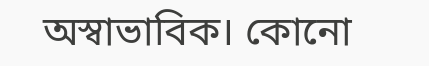অস্বাভাবিক। কোনো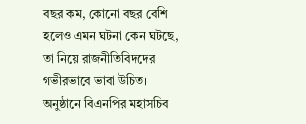বছর কম, কোনো বছর বেশি হলেও এমন ঘটনা কেন ঘটছে, তা নিয়ে রাজনীতিবিদদের গভীরভাবে ভাবা উচিত।
অনুষ্ঠানে বিএনপির মহাসচিব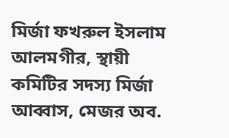মির্জা ফখরুল ইসলাম আলমগীর, স্থায়ী কমিটির সদস্য মির্জা আব্বাস, মেজর অব.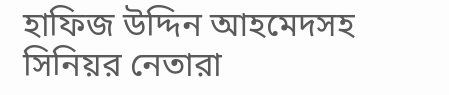হাফিজ উদ্দিন আহমেদসহ সিনিয়র নেতারা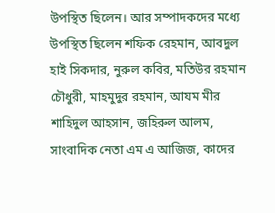উপস্থিত ছিলেন। আর সম্পাদকদের মধ্যে উপস্থিত ছিলেন শফিক রেহমান, আবদুল হাই সিকদার, নুরুল কবির, মতিউর রহমান চৌধুরী, মাহমুদুর রহমান, আযম মীর শাহিদুল আহসান, জহিরুল আলম, সাংবাদিক নেতা এম এ আজিজ, কাদের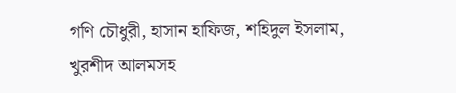গণি চৌধুরী, হাসান হাফিজ, শহিদুল ইসলাম, খুরশীদ আলমসহ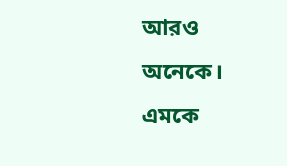আরও অনেকে।
এমকে